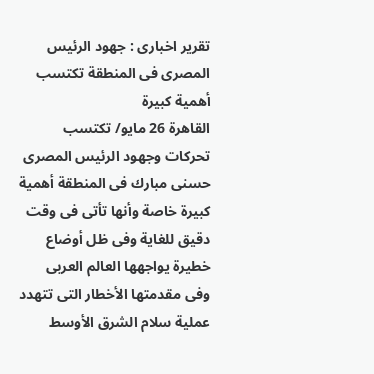تقرير اخبارى : جهود الرئيس المصرى فى المنطقة تكتسب أهمية كبيرة
القاهرة 26 مايو/ تكتسب تحركات وجهود الرئيس المصرى حسنى مبارك فى المنطقة أهمية كبيرة خاصة وأنها تأتى فى وقت دقيق للغاية وفى ظل أوضاع خطيرة يواجهها العالم العربى وفى مقدمتها الأخطار التى تتهدد عملية سلام الشرق الأوسط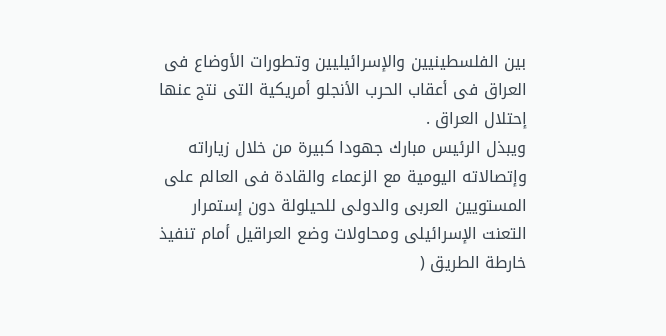بين الفلسطينيين والإسرائيليين وتطورات الأوضاع فى العراق فى أعقاب الحرب الأنجلو أمريكية التى نتج عنها إحتلال العراق .
ويبذل الرئيس مبارك جهودا كبيرة من خلال زياراته وإتصالاته اليومية مع الزعماء والقادة فى العالم على المستويين العربى والدولى للحيلولة دون إستمرار التعنت الإسرائيلى ومحاولات وضع العراقيل أمام تنفيذ خارطة الطريق (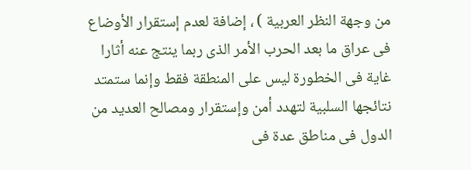من وجهة النظر العربية ) ، إضافة لعدم إستقرار الأوضاع فى عراق ما بعد الحرب الأمر الذى ربما ينتج عنه أثارا غاية فى الخطورة ليس على المنطقة فقط وإنما ستمتد نتائجها السلبية لتهدد أمن وإستقرار ومصالح العديد من الدول فى مناطق عدة فى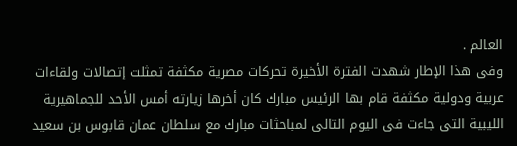العالم .
وفى هذا الإطار شهدت الفترة الأخيرة تحركات مصرية مكثفة تمثلت إتصالات ولقاءات عربية ودولية مكثفة قام بها الرئيس مبارك كان أخرها زيارته أمس الأحد للجماهيرية الليبية التى جاءت فى اليوم التالى لمباحثات مبارك مع سلطان عمان قابوس بن سعيد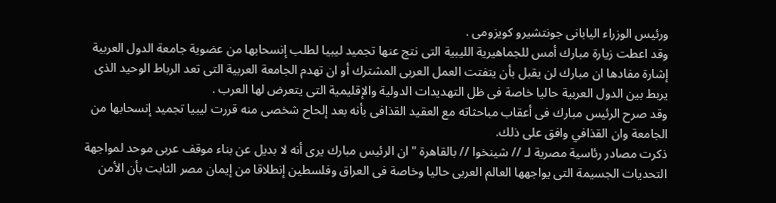ورئيس الوزراء اليابانى جونتشيرو كويزومى .
وقد اعطت زيارة مبارك أمس للجماهيرية الليبية التى نتج عنها تجميد ليبيا لطلب إنسحابها من عضوية جامعة الدول العربية إشارة مفادها ان مبارك لن يقبل بأن يتفتت العمل العربى المشترك أو ان تهدم الجامعة العربية التى تعد الرباط الوحيد الذى يربط بين الدول العربية حاليا خاصة فى ظل التهديدات الدولية والإقليمية التى يتعرض لها العرب .
وقد صرح الرئيس مبارك فى أعقاب مباحثاته مع العقيد القذافى بأنه بعد إلحاح شخصى منه قررت ليبيا تجميد إنسحابها من الجامعة وان القذافي وافق على ذلك.
ذكرت مصادر رئاسية مصرية لـ // شينخوا // بالقاهرة " ان الرئيس مبارك يرى أنه لا بديل عن بناء موقف عربى موحد لمواجهة التحديات الجسيمة التى يواجهها العالم العربى حاليا وخاصة فى العراق وفلسطين إنطلاقا من إيمان مصر الثابت بأن الأمن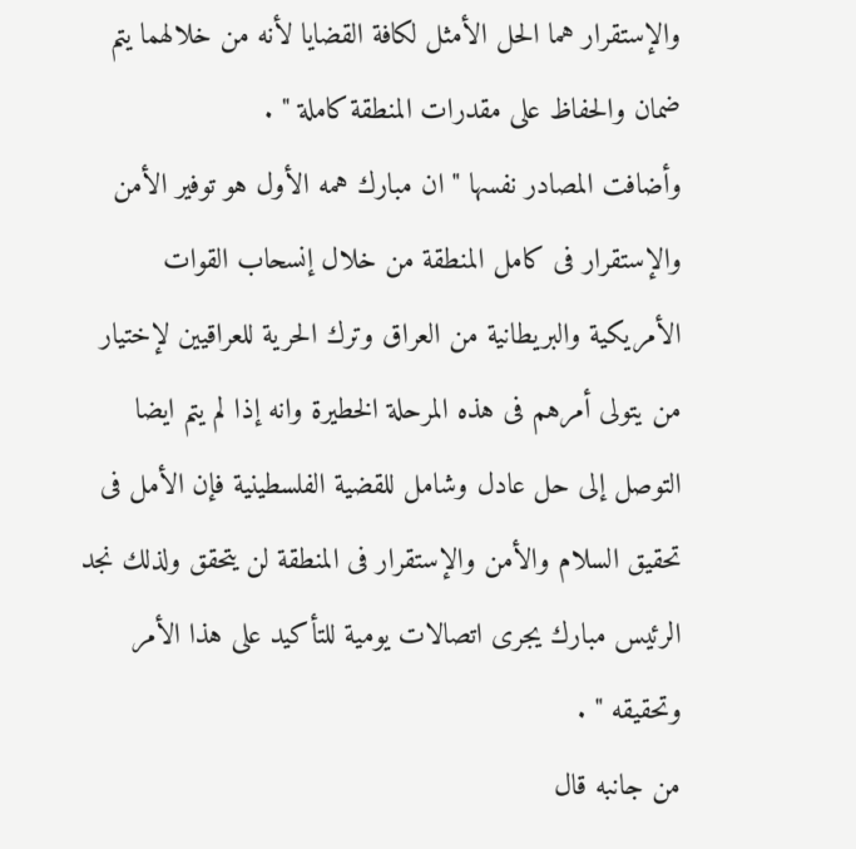والإستقرار هما الحل الأمثل لكافة القضايا لأنه من خلالهما يتم ضمان والحفاظ على مقدرات المنطقة كاملة " .
وأضافت المصادر نفسها " ان مبارك همه الأول هو توفير الأمن والإستقرار فى كامل المنطقة من خلال إنسحاب القوات الأمريكية والبريطانية من العراق وترك الحرية للعراقيين لإختيار من يتولى أمرهم فى هذه المرحلة الخطيرة وانه إذا لم يتم ايضا التوصل إلى حل عادل وشامل للقضية الفلسطينية فإن الأمل فى تحقيق السلام والأمن والإستقرار فى المنطقة لن يتحقق ولذلك نجد الرئيس مبارك يجرى اتصالات يومية للتأكيد على هذا الأمر وتحقيقه " .
من جانبه قال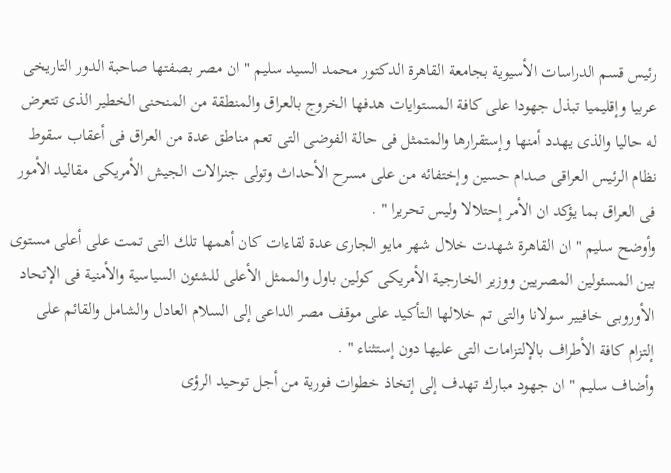رئيس قسم الدراسات الأسيوية بجامعة القاهرة الدكتور محمد السيد سليم " ان مصر بصفتها صاحبة الدور التاريخى عربيا وإقليميا تبذل جهودا على كافة المستوايات هدفها الخروج بالعراق والمنطقة من المنحنى الخطير الذى تتعرض له حاليا والذى يهدد أمنها وإستقرارها والمتمثل فى حالة الفوضى التى تعم مناطق عدة من العراق فى أعقاب سقوط نظام الرئيس العراقى صدام حسين وإختفائه من على مسرح الأحداث وتولى جنرالات الجيش الأمريكى مقاليد الأمور فى العراق بما يؤكد ان الأمر إحتلالا وليس تحريرا " .
وأوضح سليم " ان القاهرة شهدت خلال شهر مايو الجارى عدة لقاءات كان أهمها تلك التى تمت على أعلى مستوى بين المسئولين المصريين ووزير الخارجية الأمريكى كولين باول والممثل الأعلى للشئون السياسية والأمنية فى الإتحاد الأوروبى خافيير سولانا والتى تم خلالها الـتأكيد على موقف مصر الداعى إلى السلام العادل والشامل والقائم على إلتزام كافة الأطراف بالإلتزامات التى عليها دون إستثناء " .
وأضاف سليم " ان جهود مبارك تهدف إلى إتخاذ خطوات فورية من أجل توحيد الرؤى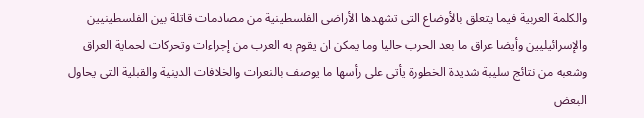والكلمة العربية فيما يتعلق بالأوضاع التى تشهدها الأراضى الفلسطينية من مصادمات قاتلة بين الفلسطينيين والإسرائيليين وأيضا عراق ما بعد الحرب حاليا وما يمكن ان يقوم به العرب من إجراءات وتحركات لحماية العراق وشعبه من نتائج سليبة شديدة الخطورة يأتى على رأسها ما يوصف بالنعرات والخلافات الدينية والقبلية التى يحاول البعض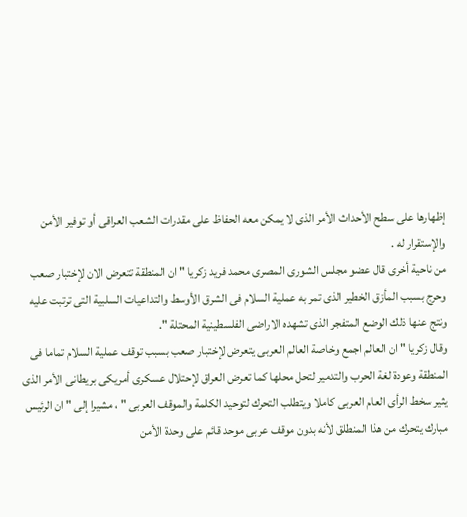إظهارها على سطح الأحداث الأمر الذى لا يمكن معه الحفاظ على مقدرات الشعب العراقى أو توفير الأمن والإستقرار له .
من ناحية أخرى قال عضو مجلس الشورى المصرى محمد فريد زكريا " ان المنطقة تتعرض الان لإختبار صعب وحرج بسبب المأزق الخطير الذى تمر به عملية السلام فى الشرق الأوسط والتداعيات السلبية التى ترتبت عليه ونتج عنها ذلك الوضع المتفجر الذى تشهده الاراضى الفلسطينية المحتلة ".
وقال زكريا " ان العالم اجمع وخاصة العالم العربى يتعرض لإختبار صعب بسبب توقف عملية السلام تماما فى المنطقة وعودة لغة الحرب والتدمير لتحل محلها كما تعرض العراق لإحتلال عسكرى أمريكى بريطانى الأمر الذى يثير سخط الرأى العام العربى كاملا ويتطلب التحرك لتوحيد الكلمة والموقف العربى " ، مشيرا إلى " ان الرئيس مبارك يتحرك من هذا المنطلق لأنه بدون موقف عربى موحد قائم على وحدة الأمن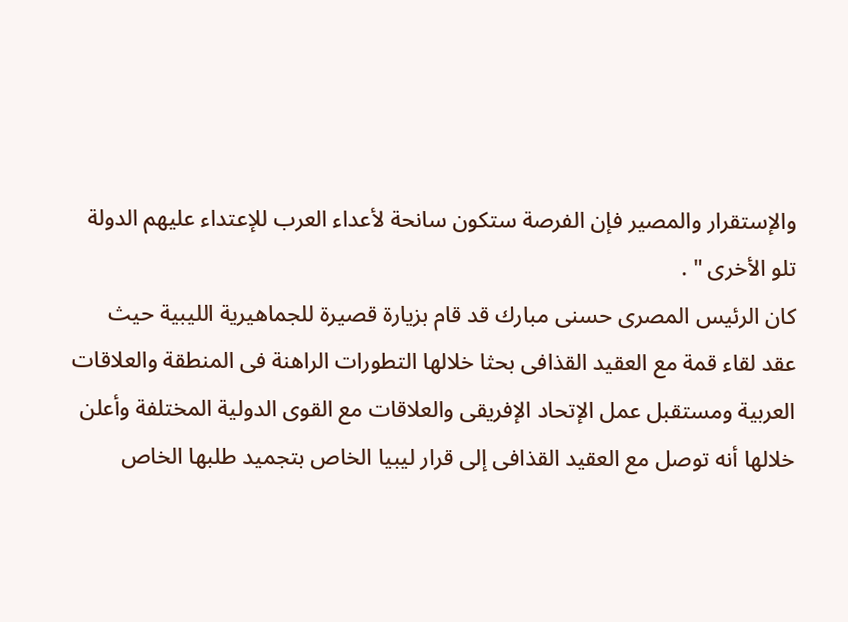والإستقرار والمصير فإن الفرصة ستكون سانحة لأعداء العرب للإعتداء عليهم الدولة تلو الأخرى " .
كان الرئيس المصرى حسنى مبارك قد قام بزيارة قصيرة للجماهيرية الليبية حيث عقد لقاء قمة مع العقيد القذافى بحثا خلالها التطورات الراهنة فى المنطقة والعلاقات العربية ومستقبل عمل الإتحاد الإفريقى والعلاقات مع القوى الدولية المختلفة وأعلن خلالها أنه توصل مع العقيد القذافى إلى قرار ليبيا الخاص بتجميد طلبها الخاص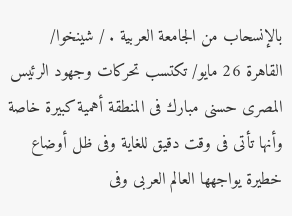بالإنسحاب من الجامعة العربية . / شينخوا/
القاهرة 26 مايو/ تكتسب تحركات وجهود الرئيس المصرى حسنى مبارك فى المنطقة أهمية كبيرة خاصة وأنها تأتى فى وقت دقيق للغاية وفى ظل أوضاع خطيرة يواجهها العالم العربى وفى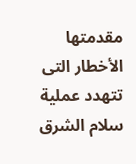مقدمتها الأخطار التى تتهدد عملية سلام الشرق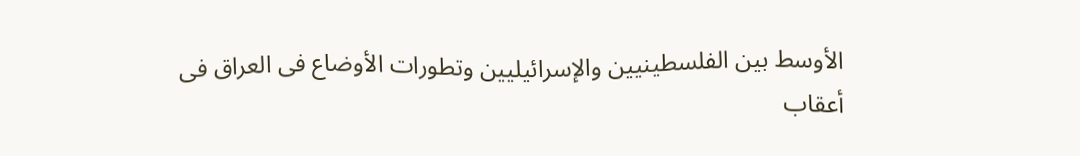الأوسط بين الفلسطينيين والإسرائيليين وتطورات الأوضاع فى العراق فى أعقاب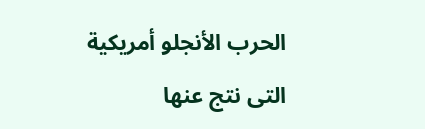الحرب الأنجلو أمريكية التى نتج عنها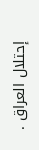إحتلال العراق .